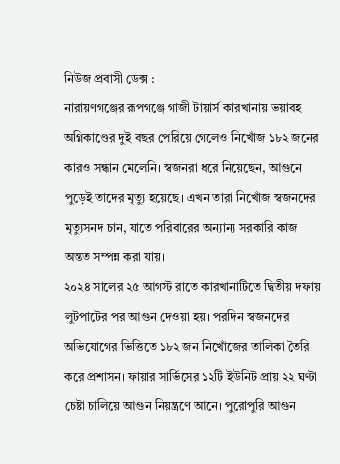নিউজ প্রবাসী ডেক্স :
নারায়ণগঞ্জের রূপগঞ্জে গাজী টায়ার্স কারখানায় ভয়াবহ অগ্নিকাণ্ডের দুই বছর পেরিয়ে গেলেও নিখোঁজ ১৮২ জনের কারও সন্ধান মেলেনি। স্বজনরা ধরে নিয়েছেন, আগুনে পুড়েই তাদের মৃত্যু হয়েছে। এখন তারা নিখোঁজ স্বজনদের মৃত্যুসনদ চান, যাতে পরিবারের অন্যান্য সরকারি কাজ অন্তত সম্পন্ন করা যায়।
২০২৪ সালের ২৫ আগস্ট রাতে কারখানাটিতে দ্বিতীয় দফায় লুটপাটের পর আগুন দেওয়া হয়। পরদিন স্বজনদের অভিযোগের ভিত্তিতে ১৮২ জন নিখোঁজের তালিকা তৈরি করে প্রশাসন। ফায়ার সার্ভিসের ১২টি ইউনিট প্রায় ২২ ঘণ্টা চেষ্টা চালিয়ে আগুন নিয়ন্ত্রণে আনে। পুরোপুরি আগুন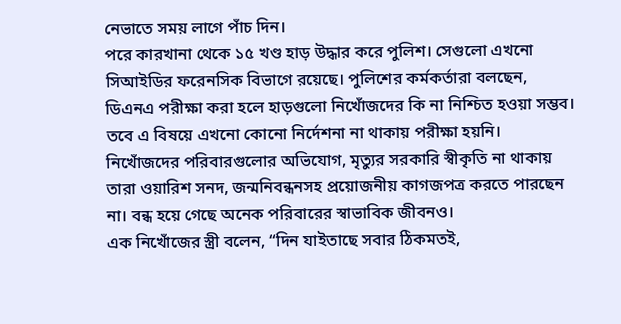নেভাতে সময় লাগে পাঁচ দিন।
পরে কারখানা থেকে ১৫ খণ্ড হাড় উদ্ধার করে পুলিশ। সেগুলো এখনো সিআইডির ফরেনসিক বিভাগে রয়েছে। পুলিশের কর্মকর্তারা বলছেন, ডিএনএ পরীক্ষা করা হলে হাড়গুলো নিখোঁজদের কি না নিশ্চিত হওয়া সম্ভব। তবে এ বিষয়ে এখনো কোনো নির্দেশনা না থাকায় পরীক্ষা হয়নি।
নিখোঁজদের পরিবারগুলোর অভিযোগ, মৃত্যুর সরকারি স্বীকৃতি না থাকায় তারা ওয়ারিশ সনদ, জন্মনিবন্ধনসহ প্রয়োজনীয় কাগজপত্র করতে পারছেন না। বন্ধ হয়ে গেছে অনেক পরিবারের স্বাভাবিক জীবনও।
এক নিখোঁজের স্ত্রী বলেন, “দিন যাইতাছে সবার ঠিকমতই,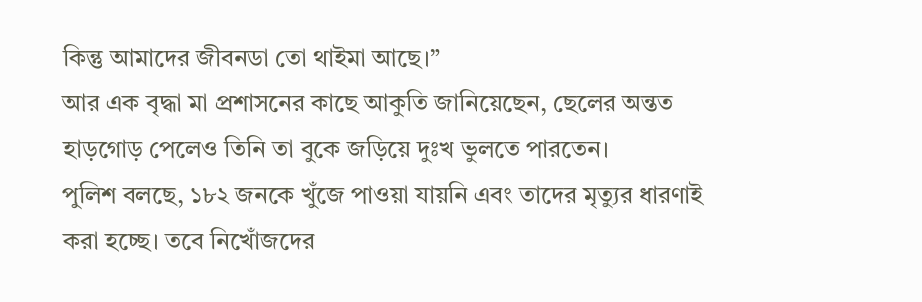কিন্তু আমাদের জীবনডা তো থাইমা আছে।”
আর এক বৃদ্ধা মা প্রশাসনের কাছে আকুতি জানিয়েছেন, ছেলের অন্তত হাড়গোড় পেলেও তিনি তা বুকে জড়িয়ে দুঃখ ভুলতে পারতেন।
পুলিশ বলছে, ১৮২ জনকে খুঁজে পাওয়া যায়নি এবং তাদের মৃত্যুর ধারণাই করা হচ্ছে। তবে নিখোঁজদের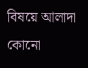বিষয়ে আলাদা কোনো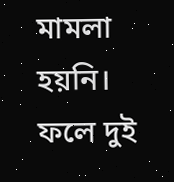মামলা হয়নি। ফলে দুই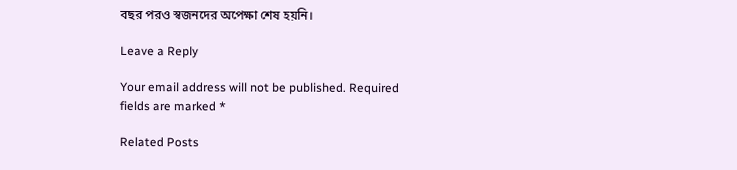বছর পরও স্বজনদের অপেক্ষা শেষ হয়নি।

Leave a Reply

Your email address will not be published. Required fields are marked *

Related Posts